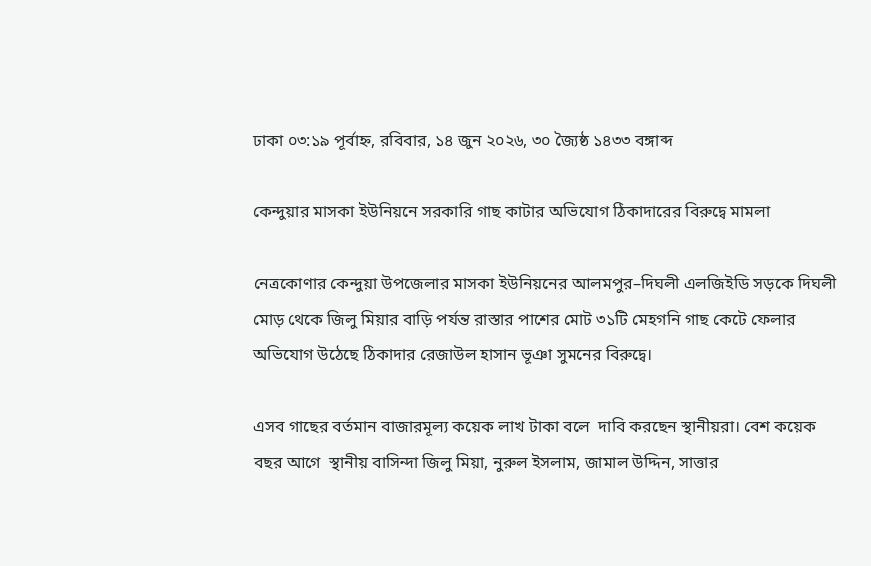ঢাকা ০৩:১৯ পূর্বাহ্ন, রবিবার, ১৪ জুন ২০২৬, ৩০ জ্যৈষ্ঠ ১৪৩৩ বঙ্গাব্দ

কেন্দুয়ার মাসকা ইউনিয়নে সরকারি গাছ কাটার অভিযোগ ঠিকাদারের বিরুদ্বে মামলা

নেত্রকোণার কেন্দুয়া উপজেলার মাসকা ইউনিয়নের আলমপুর–দিঘলী এলজিইডি সড়কে দিঘলী মোড় থেকে জিলু মিয়ার বাড়ি পর্যন্ত রাস্তার পাশের মোট ৩১টি মেহগনি গাছ কেটে ফেলার অভিযোগ উঠেছে ঠিকাদার রেজাউল হাসান ভূঞা সুমনের বিরুদ্বে।

এসব গাছের বর্তমান বাজারমূল্য কয়েক লাখ টাকা বলে  দাবি করছেন স্থানীয়রা। বেশ কয়েক বছর আগে  স্থানীয় বাসিন্দা জিলু মিয়া, নুরুল ইসলাম, জামাল উদ্দিন, সাত্তার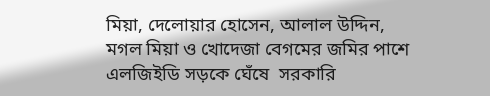মিয়া, দেলোয়ার হোসেন, আলাল উদ্দিন, মগল মিয়া ও খোদেজা বেগমের জমির পাশে এলজিইডি সড়কে ঘেঁষে  সরকারি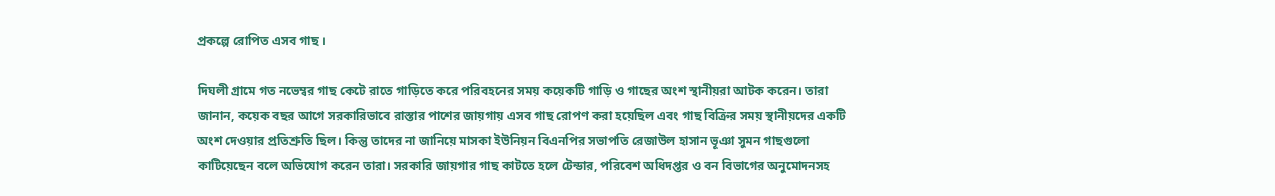প্রকল্পে রোপিত এসব গাছ ।

দিঘলী গ্রামে গত নভেম্বর গাছ কেটে রাতে গাড়িতে করে পরিবহনের সময় কয়েকটি গাড়ি ও গাছের অংশ স্থানীয়রা আটক করেন। তারা জানান, কয়েক বছর আগে সরকারিভাবে রাস্তার পাশের জায়গায় এসব গাছ রোপণ করা হয়েছিল এবং গাছ বিক্রির সময় স্থানীয়দের একটি অংশ দেওয়ার প্রতিশ্রুতি ছিল। কিন্তু তাদের না জানিয়ে মাসকা ইউনিয়ন বিএনপির সভাপতি রেজাউল হাসান ভূঞা সুমন গাছগুলো কাটিয়েছেন বলে অভিযোগ করেন তারা। সরকারি জায়গার গাছ কাটতে হলে টেন্ডার, পরিবেশ অধিদপ্তর ও বন বিভাগের অনুমোদনসহ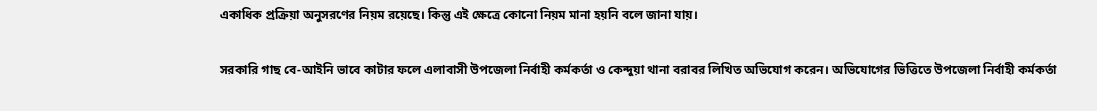একাধিক প্রক্রিয়া অনুসরণের নিয়ম রয়েছে। কিন্তু এই ক্ষেত্রে কোনো নিয়ম মানা হয়নি বলে জানা যায়।

সরকারি গাছ বে-আইনি ভাবে কাটার ফলে এলাবাসী উপজেলা নির্বাহী কর্মকর্তা ও কেন্দুয়া থানা বরাবর লিখিত অভিযোগ করেন। অভিযোগের ভিত্তিতে উপজেলা নির্বাহী কর্মকর্তা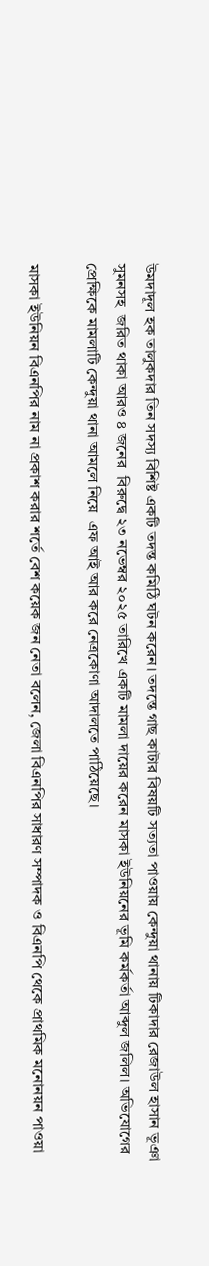উমদাদূল হক তালুকদার তিন সদস্য বিশিষ্ট একটি তদন্ত কমিঠি ঘটন করেন। তদন্তে গাছ কাটার বিষয়টি সত্যতা পাওয়ায় কেন্দুয়া থানায় টিকাদার রেজাউল হাসান ভূঞা সুমনসহ  জরিত থাকা আরও ৪ জনের  বিরুদ্বে ২৩ নভেম্বর ২০২৫ তারিখে একটি মামলা দায়ের করেন মাসকা ইউনিয়নের ভূমি কর্মকর্তা আব্দুল জলিল। অভিযোগের প্রেক্ষিকে মামলাটি কেন্দুয়া থানা আমলে নিয়ে  এফ আই আর করে নেত্রকোণা আদালতে পাঠিয়েছে।

মাসকা ইউনিয়ন বিএনপির নাম না প্রকাশ করার শর্তে বেশ কয়েক জন নেতা বলেন, জেলা বিএনপির সাধারণ সম্পাদক ও বিএনপি থেকে প্রাথমিক মনোনয়ন পাওয়া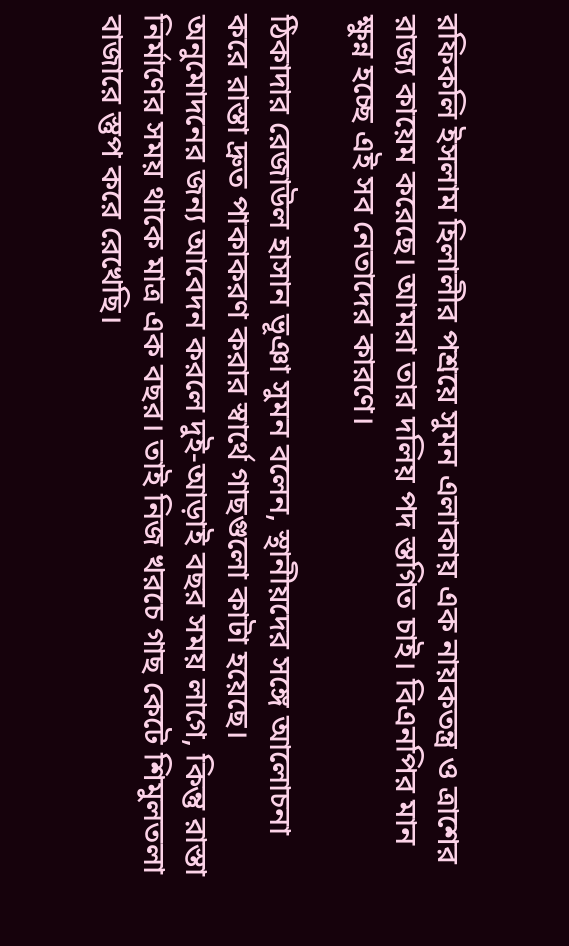রফিকলি ইসলাম হিলালীর পশ্রয়ে সুমন এলাকায় এক নায়কতন্ত্র ও ত্রাশের রাজ্য কায়েম করেছে। আমরা তার দলিয় পদ স্তগিত চাই। বিএনপির মান ক্ষুন্ন হচ্ছে এই সব নেতাদের কারণে।

ঠিকাদার রেজাউল হাসান ভূঞা সুমন বলেন, স্থানীয়দের সঙ্গে আলোচনা করে রাস্তা দ্রুত পাকাকরণ করার স্বার্থে গাছগুলো কাটা হয়েছে। অনুমোদনের জন্য আবেদন করলে দুই-আড়াই বছর সময় লাগে, কিন্তু রাস্তা নির্মাণের সময় থাকে মাত্র এক বছর। তাই নিজ খরচে গাছ কেটে শিমুলতলা বাজারে স্তুপ করে রেখেছি।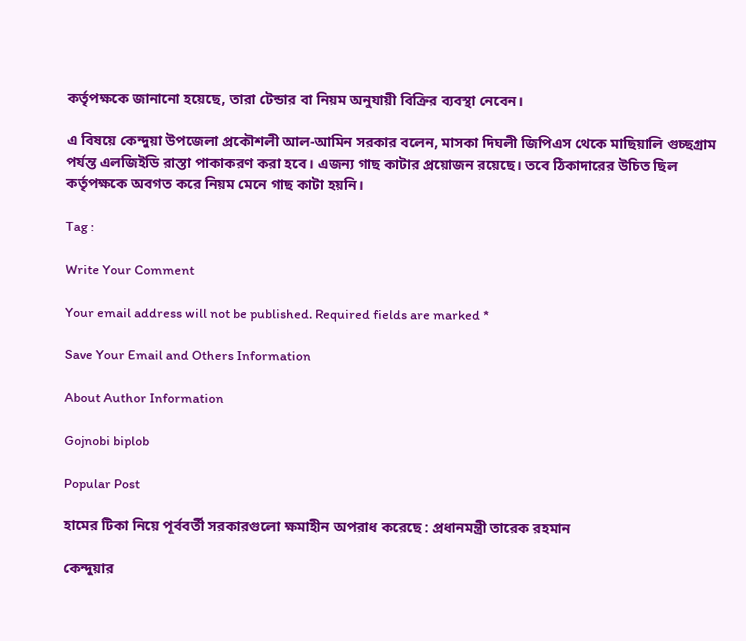কর্তৃপক্ষকে জানানো হয়েছে, তারা টেন্ডার বা নিয়ম অনুযায়ী বিক্রির ব্যবস্থা নেবেন।

এ বিষয়ে কেন্দুয়া উপজেলা প্রকৌশলী আল-আমিন সরকার বলেন, মাসকা দিঘলী জিপিএস থেকে মাছিয়ালি গুচ্ছগ্রাম পর্যন্ত এলজিইডি রাস্তা পাকাকরণ করা হবে। এজন্য গাছ কাটার প্রয়োজন রয়েছে। তবে ঠিকাদারের উচিত ছিল কর্তৃপক্ষকে অবগত করে নিয়ম মেনে গাছ কাটা হয়নি।

Tag :

Write Your Comment

Your email address will not be published. Required fields are marked *

Save Your Email and Others Information

About Author Information

Gojnobi biplob

Popular Post

হামের টিকা নিয়ে পূর্ববর্তী সরকারগুলো ক্ষমাহীন অপরাধ করেছে : প্রধানমন্ত্রী তারেক রহমান

কেন্দুয়ার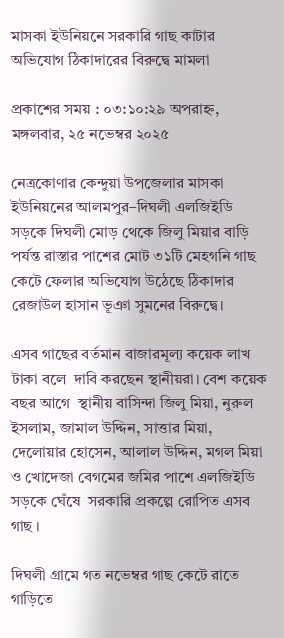মাসকা ইউনিয়নে সরকারি গাছ কাটার অভিযোগ ঠিকাদারের বিরুদ্বে মামলা

প্রকাশের সময় : ০৩:১০:২৯ অপরাহ্ন, মঙ্গলবার, ২৫ নভেম্বর ২০২৫

নেত্রকোণার কেন্দুয়া উপজেলার মাসকা ইউনিয়নের আলমপুর–দিঘলী এলজিইডি সড়কে দিঘলী মোড় থেকে জিলু মিয়ার বাড়ি পর্যন্ত রাস্তার পাশের মোট ৩১টি মেহগনি গাছ কেটে ফেলার অভিযোগ উঠেছে ঠিকাদার রেজাউল হাসান ভূঞা সুমনের বিরুদ্বে।

এসব গাছের বর্তমান বাজারমূল্য কয়েক লাখ টাকা বলে  দাবি করছেন স্থানীয়রা। বেশ কয়েক বছর আগে  স্থানীয় বাসিন্দা জিলু মিয়া, নুরুল ইসলাম, জামাল উদ্দিন, সাত্তার মিয়া, দেলোয়ার হোসেন, আলাল উদ্দিন, মগল মিয়া ও খোদেজা বেগমের জমির পাশে এলজিইডি সড়কে ঘেঁষে  সরকারি প্রকল্পে রোপিত এসব গাছ ।

দিঘলী গ্রামে গত নভেম্বর গাছ কেটে রাতে গাড়িতে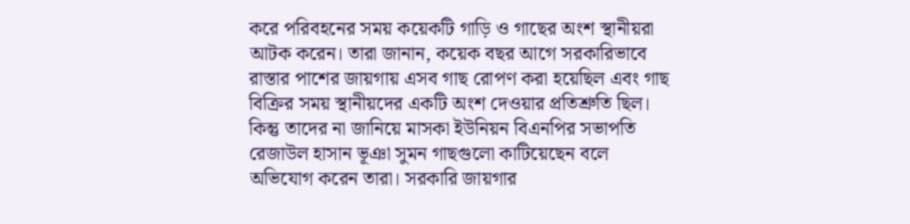করে পরিবহনের সময় কয়েকটি গাড়ি ও গাছের অংশ স্থানীয়রা আটক করেন। তারা জানান, কয়েক বছর আগে সরকারিভাবে রাস্তার পাশের জায়গায় এসব গাছ রোপণ করা হয়েছিল এবং গাছ বিক্রির সময় স্থানীয়দের একটি অংশ দেওয়ার প্রতিশ্রুতি ছিল। কিন্তু তাদের না জানিয়ে মাসকা ইউনিয়ন বিএনপির সভাপতি রেজাউল হাসান ভূঞা সুমন গাছগুলো কাটিয়েছেন বলে অভিযোগ করেন তারা। সরকারি জায়গার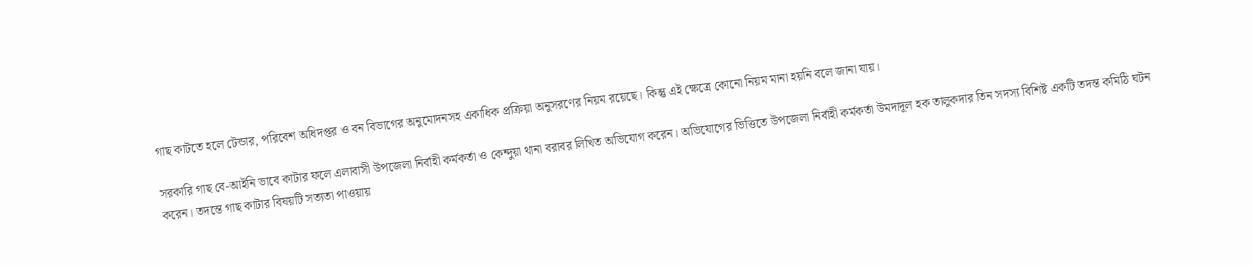গাছ কাটতে হলে টেন্ডার, পরিবেশ অধিদপ্তর ও বন বিভাগের অনুমোদনসহ একাধিক প্রক্রিয়া অনুসরণের নিয়ম রয়েছে। কিন্তু এই ক্ষেত্রে কোনো নিয়ম মানা হয়নি বলে জানা যায়।

সরকারি গাছ বে-আইনি ভাবে কাটার ফলে এলাবাসী উপজেলা নির্বাহী কর্মকর্তা ও কেন্দুয়া থানা বরাবর লিখিত অভিযোগ করেন। অভিযোগের ভিত্তিতে উপজেলা নির্বাহী কর্মকর্তা উমদাদূল হক তালুকদার তিন সদস্য বিশিষ্ট একটি তদন্ত কমিঠি ঘটন করেন। তদন্তে গাছ কাটার বিষয়টি সত্যতা পাওয়ায়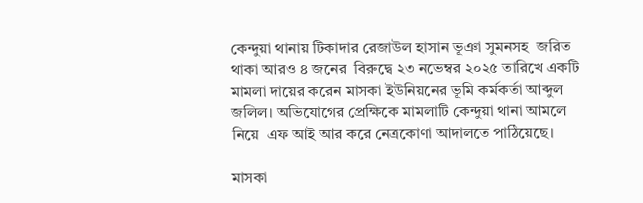কেন্দুয়া থানায় টিকাদার রেজাউল হাসান ভূঞা সুমনসহ  জরিত থাকা আরও ৪ জনের  বিরুদ্বে ২৩ নভেম্বর ২০২৫ তারিখে একটি মামলা দায়ের করেন মাসকা ইউনিয়নের ভূমি কর্মকর্তা আব্দুল জলিল। অভিযোগের প্রেক্ষিকে মামলাটি কেন্দুয়া থানা আমলে নিয়ে  এফ আই আর করে নেত্রকোণা আদালতে পাঠিয়েছে।

মাসকা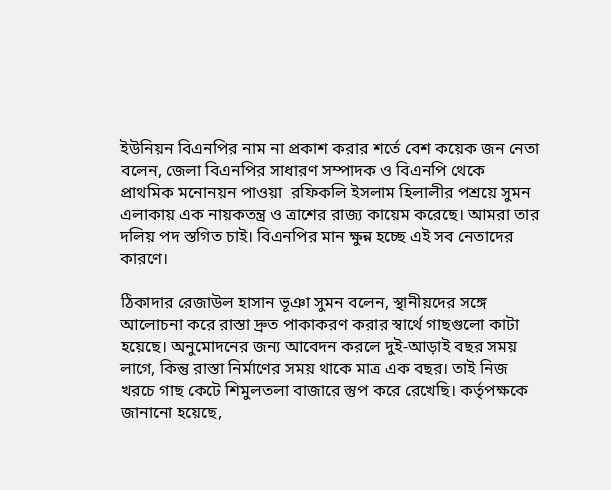ইউনিয়ন বিএনপির নাম না প্রকাশ করার শর্তে বেশ কয়েক জন নেতা বলেন, জেলা বিএনপির সাধারণ সম্পাদক ও বিএনপি থেকে প্রাথমিক মনোনয়ন পাওয়া  রফিকলি ইসলাম হিলালীর পশ্রয়ে সুমন এলাকায় এক নায়কতন্ত্র ও ত্রাশের রাজ্য কায়েম করেছে। আমরা তার দলিয় পদ স্তগিত চাই। বিএনপির মান ক্ষুন্ন হচ্ছে এই সব নেতাদের কারণে।

ঠিকাদার রেজাউল হাসান ভূঞা সুমন বলেন, স্থানীয়দের সঙ্গে আলোচনা করে রাস্তা দ্রুত পাকাকরণ করার স্বার্থে গাছগুলো কাটা হয়েছে। অনুমোদনের জন্য আবেদন করলে দুই-আড়াই বছর সময় লাগে, কিন্তু রাস্তা নির্মাণের সময় থাকে মাত্র এক বছর। তাই নিজ খরচে গাছ কেটে শিমুলতলা বাজারে স্তুপ করে রেখেছি। কর্তৃপক্ষকে জানানো হয়েছে,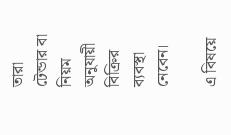তারা টেন্ডার বা নিয়ম অনুযায়ী বিক্রির ব্যবস্থা নেবেন।

এ বিষয়ে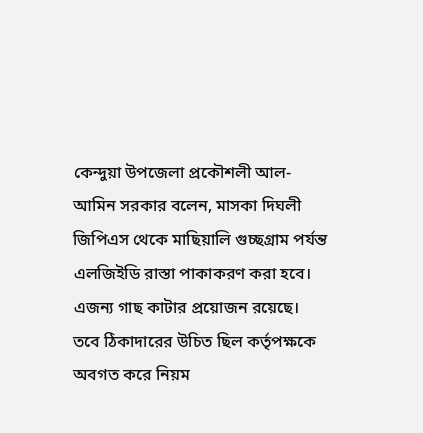কেন্দুয়া উপজেলা প্রকৌশলী আল-আমিন সরকার বলেন, মাসকা দিঘলী জিপিএস থেকে মাছিয়ালি গুচ্ছগ্রাম পর্যন্ত এলজিইডি রাস্তা পাকাকরণ করা হবে। এজন্য গাছ কাটার প্রয়োজন রয়েছে। তবে ঠিকাদারের উচিত ছিল কর্তৃপক্ষকে অবগত করে নিয়ম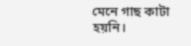মেনে গাছ কাটা হয়নি।